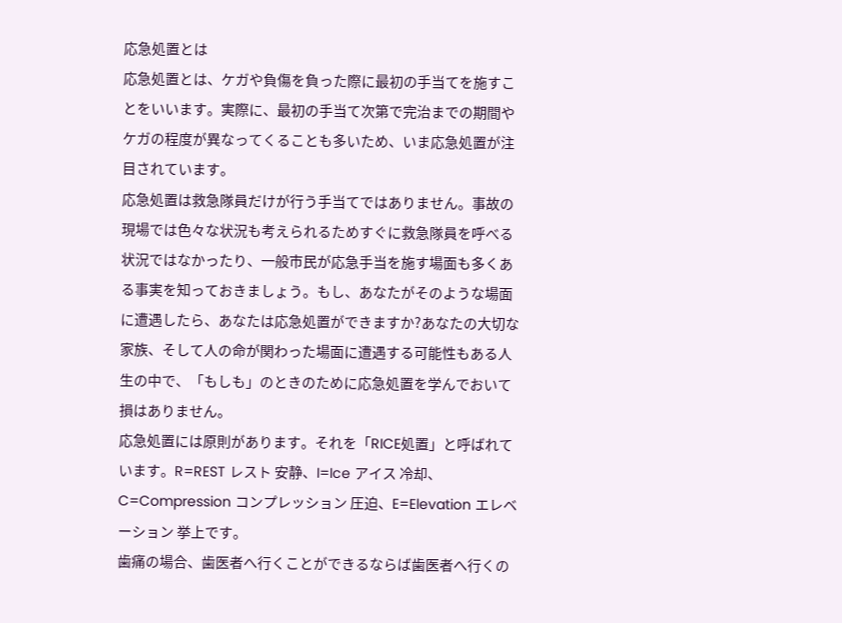応急処置とは
応急処置とは、ケガや負傷を負った際に最初の手当てを施すことをいいます。実際に、最初の手当て次第で完治までの期間やケガの程度が異なってくることも多いため、いま応急処置が注目されています。
応急処置は救急隊員だけが行う手当てではありません。事故の現場では色々な状況も考えられるためすぐに救急隊員を呼べる状況ではなかったり、一般市民が応急手当を施す場面も多くある事実を知っておきましょう。もし、あなたがそのような場面に遭遇したら、あなたは応急処置ができますか?あなたの大切な家族、そして人の命が関わった場面に遭遇する可能性もある人生の中で、「もしも」のときのために応急処置を学んでおいて損はありません。
応急処置には原則があります。それを「RICE処置」と呼ばれています。R=REST レスト 安静、I=Ice アイス 冷却、C=Compression コンプレッション 圧迫、E=Elevation エレベーション 挙上です。
歯痛の場合、歯医者へ行くことができるならば歯医者へ行くの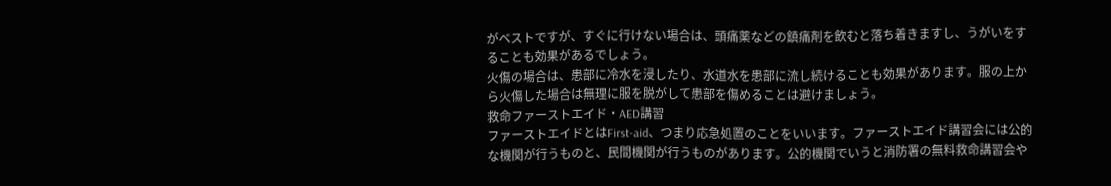がベストですが、すぐに行けない場合は、頭痛薬などの鎮痛剤を飲むと落ち着きますし、うがいをすることも効果があるでしょう。
火傷の場合は、患部に冷水を浸したり、水道水を患部に流し続けることも効果があります。服の上から火傷した場合は無理に服を脱がして患部を傷めることは避けましょう。
救命ファーストエイド・AED講習
ファーストエイドとはFirst-aid、つまり応急処置のことをいいます。ファーストエイド講習会には公的な機関が行うものと、民間機関が行うものがあります。公的機関でいうと消防署の無料救命講習会や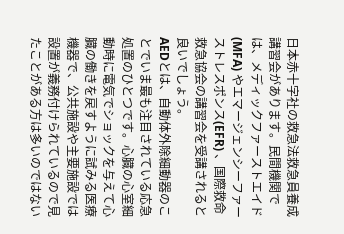日本赤十字社の救急法救急員養成講習会があります。民間機関では、メディックファーストエイド (MFA) やエマージェンシーファーストレスポンス(EFR) 、国際救命救急協会の講習会を受講されると良いでしょう。
AEDとは、自動体外除細動器のことでいま最も注目されている応急処置のひとつです。心臓の心室細動時に電気でショックを与えて心臓の働きを戻すように試みる医療機器で、公共施設や主要施設では設置が義務付けられているので見たことがある方は多いのではない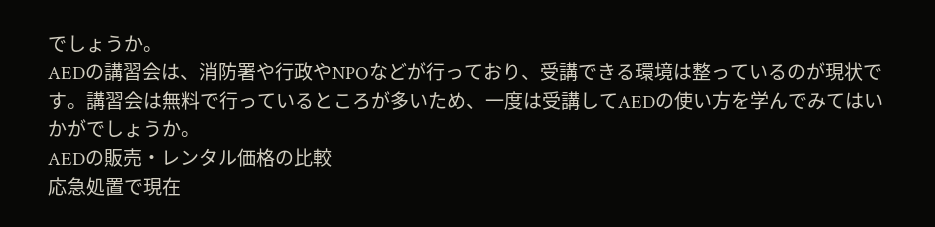でしょうか。
AEDの講習会は、消防署や行政やNPOなどが行っており、受講できる環境は整っているのが現状です。講習会は無料で行っているところが多いため、一度は受講してAEDの使い方を学んでみてはいかがでしょうか。
AEDの販売・レンタル価格の比較
応急処置で現在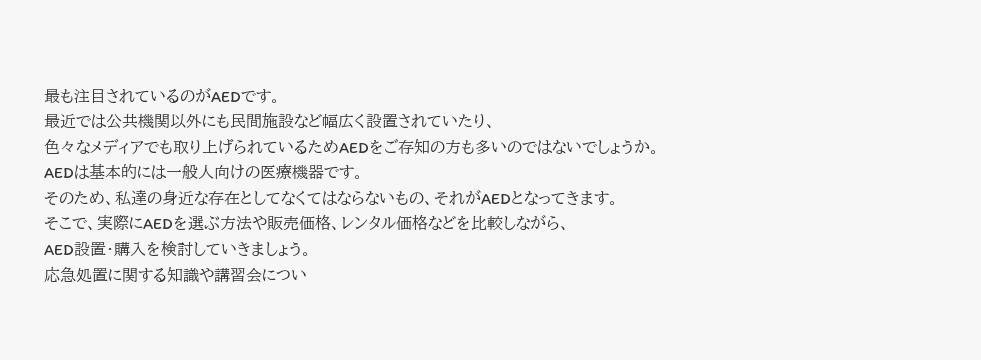最も注目されているのがAEDです。
最近では公共機関以外にも民間施設など幅広く設置されていたり、
色々なメディアでも取り上げられているためAEDをご存知の方も多いのではないでしょうか。
AEDは基本的には一般人向けの医療機器です。
そのため、私達の身近な存在としてなくてはならないもの、それがAEDとなってきます。
そこで、実際にAEDを選ぶ方法や販売価格、レンタル価格などを比較しながら、
AED設置・購入を検討していきましょう。
応急処置に関する知識や講習会につい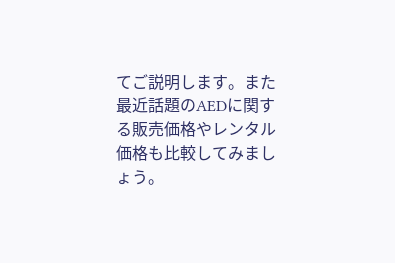てご説明します。また最近話題のAEDに関する販売価格やレンタル価格も比較してみましょう。